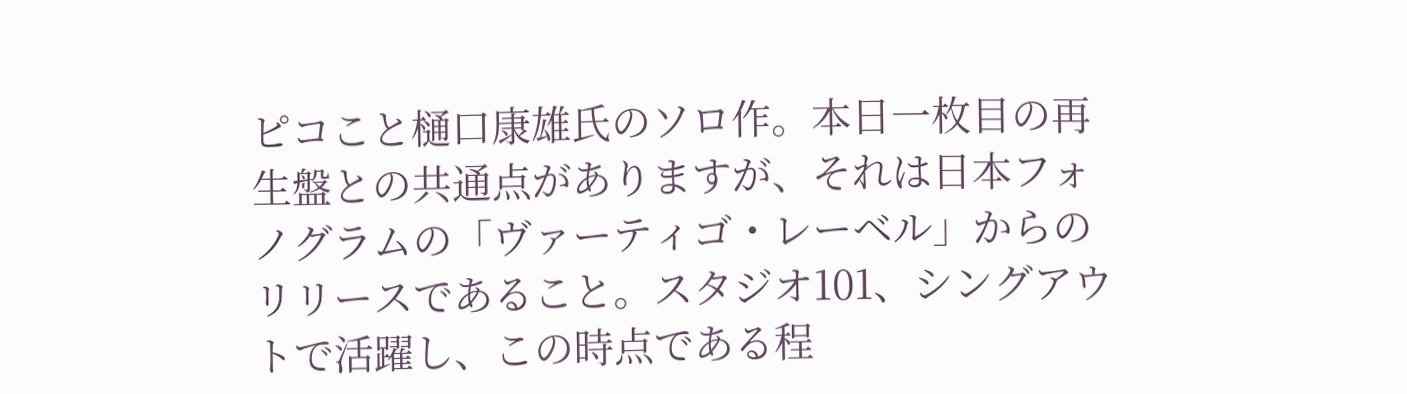ピコこと樋口康雄氏のソロ作。本日一枚目の再生盤との共通点がありますが、それは日本フォノグラムの「ヴァーティゴ・レーベル」からのリリースであること。スタジオ101、シングアウトで活躍し、この時点である程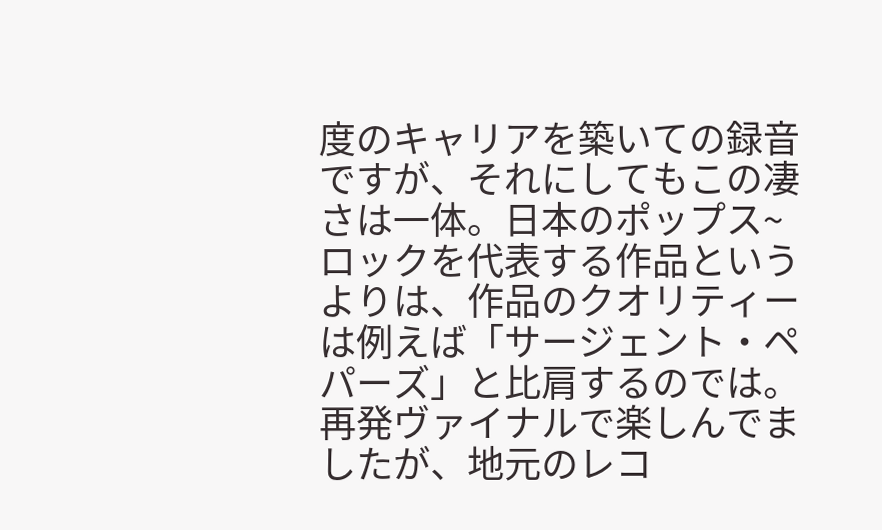度のキャリアを築いての録音ですが、それにしてもこの凄さは一体。日本のポップス~ロックを代表する作品というよりは、作品のクオリティーは例えば「サージェント・ペパーズ」と比肩するのでは。再発ヴァイナルで楽しんでましたが、地元のレコ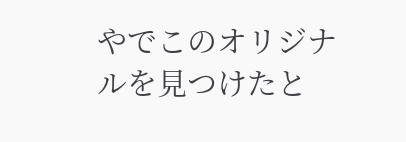やでこのオリジナルを見つけたと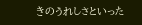きのうれしさといった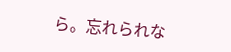ら。忘れられな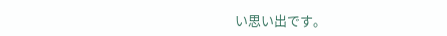い思い出です。